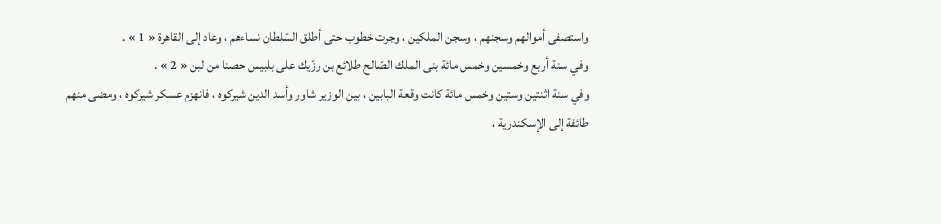واستصفى أموالهم وسجنهم ، وسجن الملكين ، وجرت خطوب حتى أطلق السّلطان نساءهم ، وعاد إلى القاهرة « 1 » .
وفي سنة أربع وخمسين وخمس مائة بنى الملك الصّالح طلائع بن رزّيك على بلبيس حصنا من لبن « 2 » .
وفي سنة اثنتين وستين وخمس مائة كانت وقعة البابين ، بين الوزير شاور وأسد الدين شيركوه ، فانهزم عسكر شيركوه ، ومضى منهم طائفة إلى الإسكندرية ،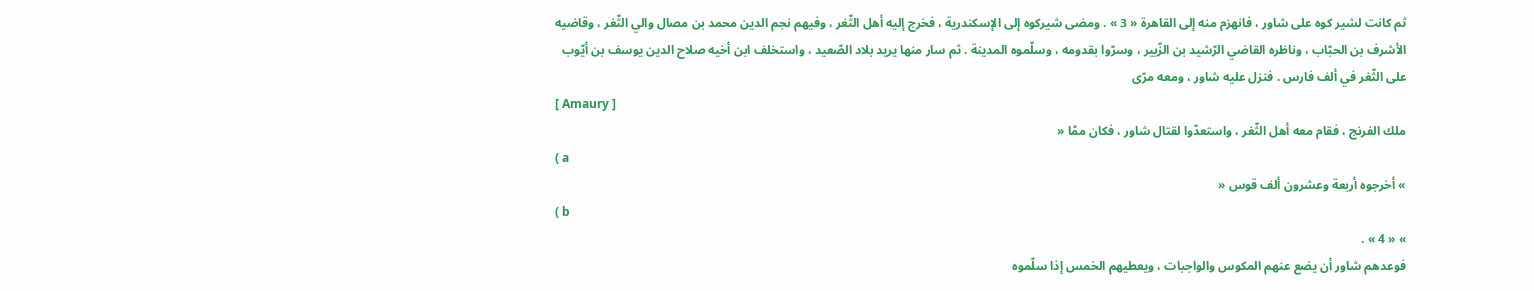ثم كانت لشير كوه على شاور ، فانهزم منه إلى القاهرة « 3 » . ومضى شيركوه إلى الإسكندرية ، فخرج إليه أهل الثّغر ، وفيهم نجم الدين محمد بن مصال والي الثّغر ، وقاضيه الأشرف بن الحبّاب ، وناظره القاضي الرّشيد بن الزّبير ، وسرّوا بقدومه ، وسلّموه المدينة . ثم سار منها يريد بلاد الصّعيد ، واستخلف ابن أخيه صلاح الدين يوسف بن أيّوب على الثّغر في ألف فارس . فنزل عليه شاور ، ومعه مرّى
[ Amaury ]
ملك الفرنج ، فقام معه أهل الثّغر ، واستعدّوا لقتال شاور ، فكان ممّا «
( a
» أخرجوه أربعة وعشرون ألف قوس «
( b
» « 4 » .
فوعدهم شاور أن يضع عنهم المكوس والواجبات ، ويعطيهم الخمس إذا سلّموه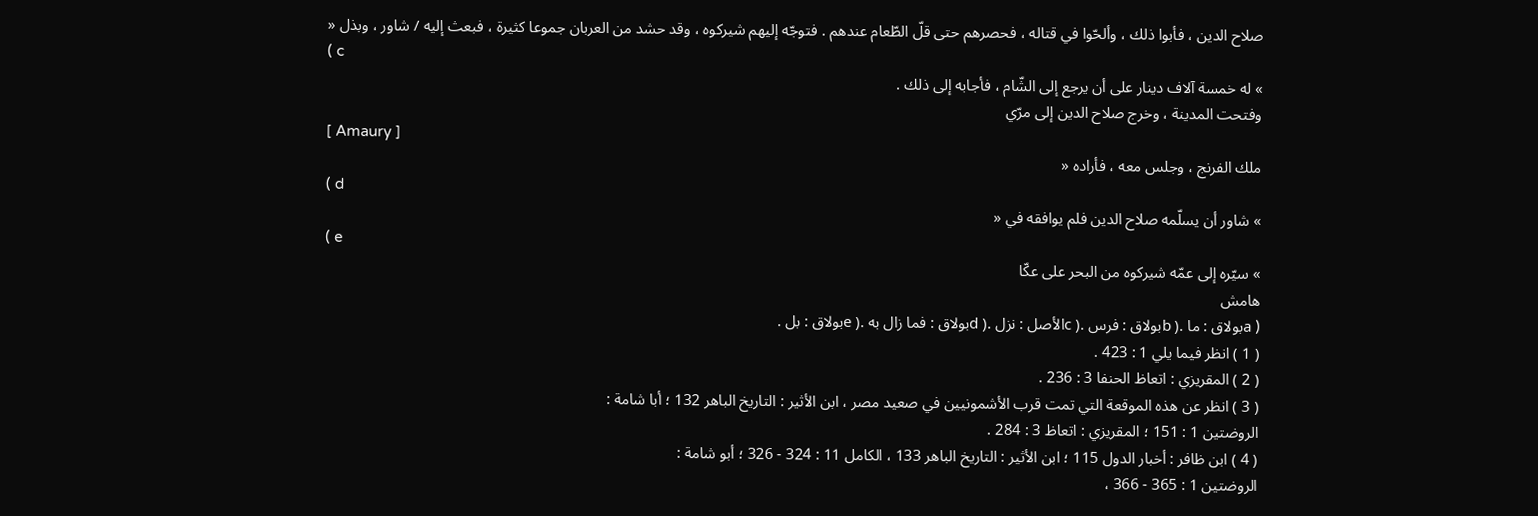صلاح الدين ، فأبوا ذلك ، وألحّوا في قتاله ، فحصرهم حتى قلّ الطّعام عندهم . فتوجّه إليهم شيركوه ، وقد حشد من العربان جموعا كثيرة ، فبعث إليه / شاور ، وبذل «
( c
» له خمسة آلاف دينار على أن يرجع إلى الشّام ، فأجابه إلى ذلك .
وفتحت المدينة ، وخرج صلاح الدين إلى مرّي
[ Amaury ]
ملك الفرنج ، وجلس معه ، فأراده «
( d
» شاور أن يسلّمه صلاح الدين فلم يوافقه في «
( e
» سيّره إلى عمّه شيركوه من البحر على عكّا
هامش
( aبولاق : ما .( bبولاق : فرس .( cالأصل : نزل .( dبولاق : فما زال به .( eبولاق : بل .
( 1 ) انظر فيما يلي 1 : 423 .
( 2 ) المقريزي : اتعاظ الحنفا 3 : 236 .
( 3 ) انظر عن هذه الموقعة التي تمت قرب الأشمونيين في صعيد مصر ، ابن الأثير : التاريخ الباهر 132 ؛ أبا شامة :
الروضتين 1 : 151 ؛ المقريزي : اتعاظ 3 : 284 .
( 4 ) ابن ظافر : أخبار الدول 115 ؛ ابن الأثير : التاريخ الباهر 133 ، الكامل 11 : 324 - 326 ؛ أبو شامة :
الروضتين 1 : 365 - 366 ،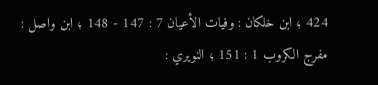424 ؛ ابن خلكان : وفيات الأعيان 7 : 147 - 148 ؛ ابن واصل : مفرج الكروب 1 : 151 ؛ النويري :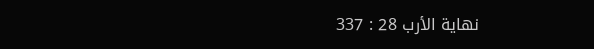نهاية الأرب 28 : 337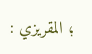؛ المقريزي :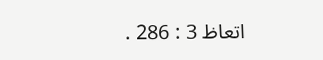اتعاظ 3 : 286 .